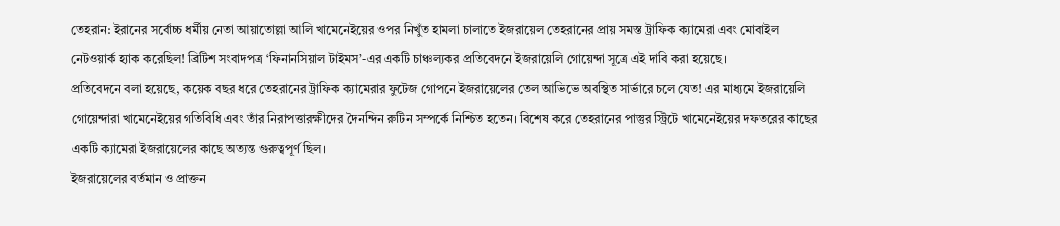তেহরান: ইরানের সর্বোচ্চ ধর্মীয় নেতা আয়াতোল্লা আলি খামেনেইয়ের ওপর নিখুঁত হামলা চালাতে ইজরায়েল তেহরানের প্রায় সমস্ত ট্রাফিক ক্যামেরা এবং মোবাইল নেটওয়ার্ক হ্যাক করেছিল! ব্রিটিশ সংবাদপত্র ‘ফিনানসিয়াল টাইমস’-এর একটি চাঞ্চল্যকর প্রতিবেদনে ইজরায়েলি গোয়েন্দা সূত্রে এই দাবি করা হয়েছে।
প্রতিবেদনে বলা হয়েছে, কয়েক বছর ধরে তেহরানের ট্রাফিক ক্যামেরার ফুটেজ গোপনে ইজরায়েলের তেল আভিভে অবস্থিত সার্ভারে চলে যেত! এর মাধ্যমে ইজরায়েলি গোয়েন্দারা খামেনেইয়ের গতিবিধি এবং তাঁর নিরাপত্তারক্ষীদের দৈনন্দিন রুটিন সম্পর্কে নিশ্চিত হতেন। বিশেষ করে তেহরানের পাস্তুর স্ট্রিটে খামেনেইয়ের দফতরের কাছের একটি ক্যামেরা ইজরায়েলের কাছে অত্যন্ত গুরুত্বপূর্ণ ছিল।
ইজরায়েলের বর্তমান ও প্রাক্তন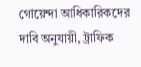গোয়েন্দা আধিকারিকদের দাবি অনুযায়ী, ট্রাফিক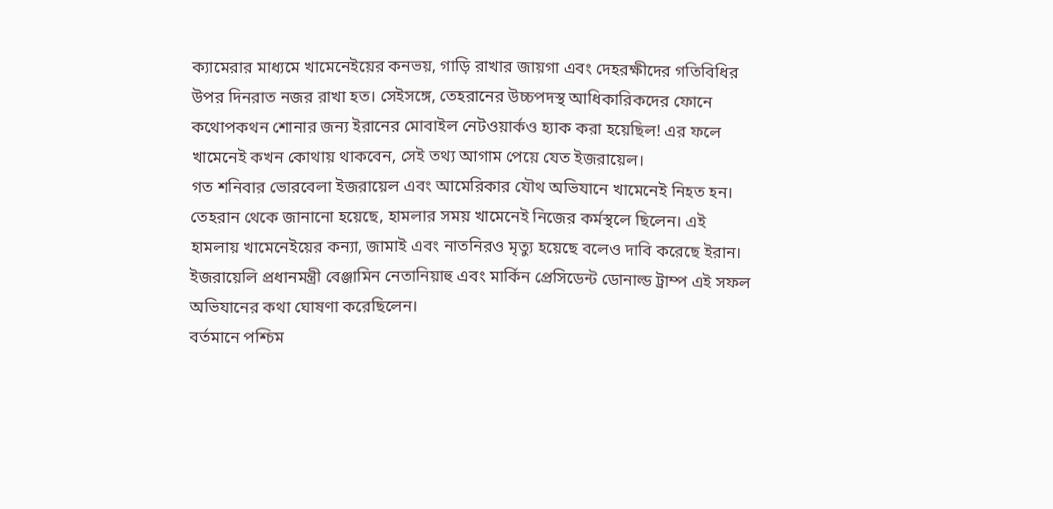ক্যামেরার মাধ্যমে খামেনেইয়ের কনভয়, গাড়ি রাখার জায়গা এবং দেহরক্ষীদের গতিবিধির উপর দিনরাত নজর রাখা হত। সেইসঙ্গে, তেহরানের উচ্চপদস্থ আধিকারিকদের ফোনে কথোপকথন শোনার জন্য ইরানের মোবাইল নেটওয়ার্কও হ্যাক করা হয়েছিল! এর ফলে খামেনেই কখন কোথায় থাকবেন, সেই তথ্য আগাম পেয়ে যেত ইজরায়েল।
গত শনিবার ভোরবেলা ইজরায়েল এবং আমেরিকার যৌথ অভিযানে খামেনেই নিহত হন। তেহরান থেকে জানানো হয়েছে, হামলার সময় খামেনেই নিজের কর্মস্থলে ছিলেন। এই হামলায় খামেনেইয়ের কন্যা, জামাই এবং নাতনিরও মৃত্যু হয়েছে বলেও দাবি করেছে ইরান। ইজরায়েলি প্রধানমন্ত্রী বেঞ্জামিন নেতানিয়াহু এবং মার্কিন প্রেসিডেন্ট ডোনাল্ড ট্রাম্প এই সফল অভিযানের কথা ঘোষণা করেছিলেন।
বর্তমানে পশ্চিম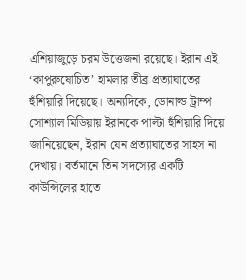এশিয়াজুড়ে চরম উত্তেজনা রয়েছে। ইরান এই ‘কাপুরুষোচিত’ হামলার তীব্র প্রত্যাঘাতের হুঁশিয়ারি দিয়েছে। অন্যদিকে, ডোনাল্ড ট্রাম্প সোশ্যাল মিডিয়ায় ইরানকে পাল্টা হুঁশিয়ারি দিয়ে জানিয়েছেন, ইরান যেন প্রত্যাঘাতের সাহস না দেখায়। বর্তমানে তিন সদস্যের একটি কাউন্সিলের হাতে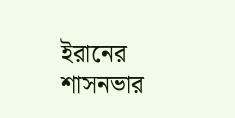ইরানের শাসনভার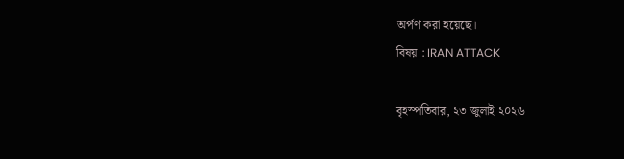অর্পণ করা হয়েছে।
বিষয় : IRAN ATTACK

বৃহস্পতিবার, ২৩ জুলাই ২০২৬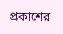প্রকাশের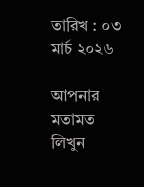তারিখ : ০৩ মার্চ ২০২৬

আপনার মতামত লিখুন